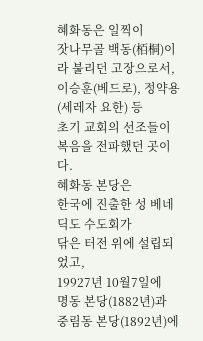혜화동은 일찍이
잣나무골 백동(栢桐)이라 불리던 고장으로서,
이승훈(베드로), 정약용(세레자 요한) 등
초기 교회의 선조들이 복음을 전파했던 곳이다.
혜화동 본당은
한국에 진출한 성 베네딕도 수도회가
닦은 터전 위에 설립되었고,
19927년 10월7일에
명동 본당(1882년)과
중림동 본당(1892년)에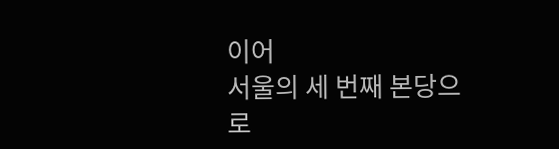이어
서울의 세 번째 본당으로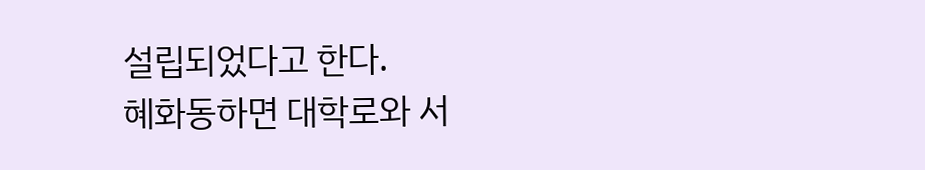설립되었다고 한다.
혜화동하면 대학로와 서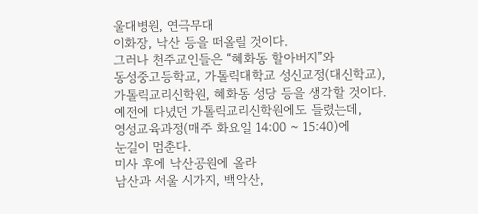울대병원, 연극무대
이화장, 낙산 등을 떠올릴 것이다.
그러나 천주교인들은 “혜화동 할아버지”와
동성중고등학교, 가톨릭대학교 성신교정(대신학교),
가톨릭교리신학원, 혜화동 성당 등을 생각할 것이다.
예전에 다녔던 가톨릭교리신학원에도 들렸는데,
영성교육과정(매주 화요일 14:00 ~ 15:40)에
눈길이 멈춘다.
미사 후에 낙산공원에 올라
남산과 서울 시가지, 백악산,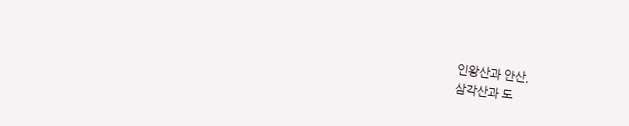인왕산과 안산,
삼각산과 도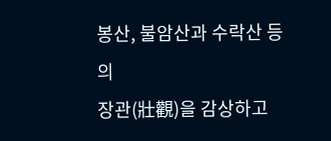봉산, 불암산과 수락산 등의
장관(壯觀)을 감상하고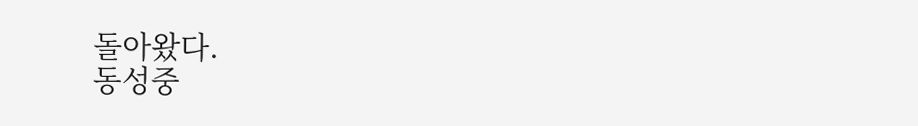돌아왔다.
동성중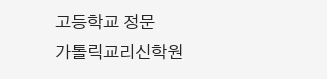고등학교 정문
가톨릭교리신학원